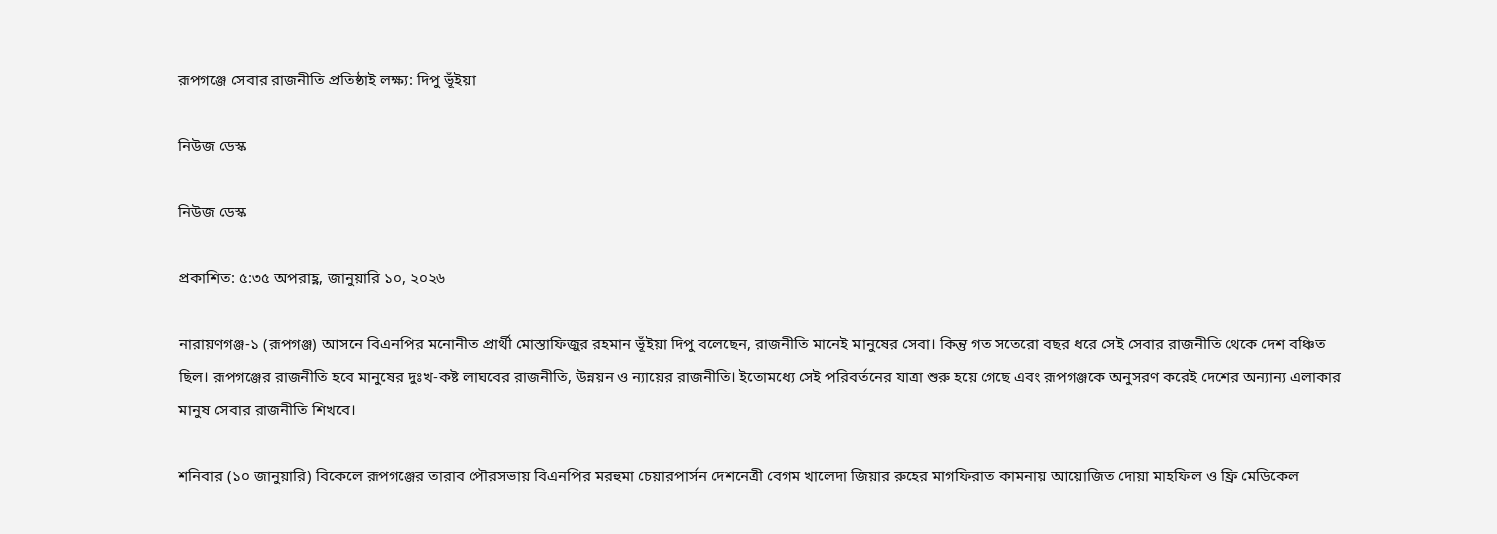রূপগঞ্জে সেবার রাজনীতি প্রতিষ্ঠাই লক্ষ্য: দিপু ভূঁইয়া

নিউজ ডেস্ক

নিউজ ডেস্ক

প্রকাশিত: ৫:৩৫ অপরাহ্ণ, জানুয়ারি ১০, ২০২৬

নারায়ণগঞ্জ-১ (রূপগঞ্জ) আসনে বিএনপির মনোনীত প্রার্থী মোস্তাফিজুর রহমান ভূঁইয়া দিপু বলেছেন, রাজনীতি মানেই মানুষের সেবা। কিন্তু গত সতেরো বছর ধরে সেই সেবার রাজনীতি থেকে দেশ বঞ্চিত ছিল। রূপগঞ্জের রাজনীতি হবে মানুষের দুঃখ-কষ্ট লাঘবের রাজনীতি, উন্নয়ন ও ন্যায়ের রাজনীতি। ইতোমধ্যে সেই পরিবর্তনের যাত্রা শুরু হয়ে গেছে এবং রূপগঞ্জকে অনুসরণ করেই দেশের অন্যান্য এলাকার মানুষ সেবার রাজনীতি শিখবে।

শনিবার (১০ জানুয়ারি) বিকেলে রূপগঞ্জের তারাব পৌরসভায় বিএনপির মরহুমা চেয়ারপার্সন দেশনেত্রী বেগম খালেদা জিয়ার রুহের মাগফিরাত কামনায় আয়োজিত দোয়া মাহফিল ও ফ্রি মেডিকেল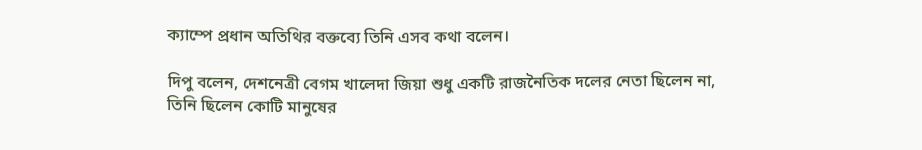ক্যাম্পে প্রধান অতিথির বক্তব্যে তিনি এসব কথা বলেন।

দিপু বলেন, দেশনেত্রী বেগম খালেদা জিয়া শুধু একটি রাজনৈতিক দলের নেতা ছিলেন না, তিনি ছিলেন কোটি মানুষের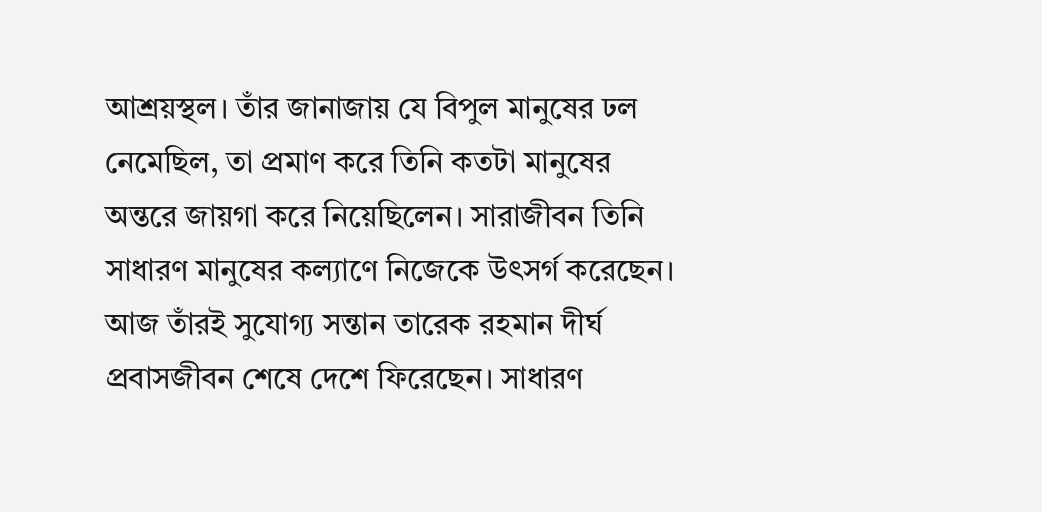আশ্রয়স্থল। তাঁর জানাজায় যে বিপুল মানুষের ঢল নেমেছিল, তা প্রমাণ করে তিনি কতটা মানুষের অন্তরে জায়গা করে নিয়েছিলেন। সারাজীবন তিনি সাধারণ মানুষের কল্যাণে নিজেকে উৎসর্গ করেছেন। আজ তাঁরই সুযোগ্য সন্তান তারেক রহমান দীর্ঘ প্রবাসজীবন শেষে দেশে ফিরেছেন। সাধারণ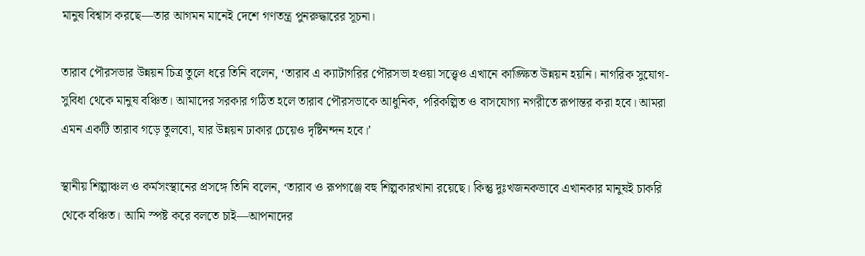মানুষ বিশ্বাস করছে—তার আগমন মানেই দেশে গণতন্ত্র পুনরুদ্ধারের সূচনা।

তারাব পৌরসভার উন্নয়ন চিত্র তুলে ধরে তিনি বলেন, ‘তারাব এ ক্যাটাগরির পৌরসভা হওয়া সত্ত্বেও এখানে কাঙ্ক্ষিত উন্নয়ন হয়নি। নাগরিক সুযোগ-সুবিধা থেকে মানুষ বঞ্চিত। আমাদের সরকার গঠিত হলে তারাব পৌরসভাকে আধুনিক, পরিকল্পিত ও বাসযোগ্য নগরীতে রূপান্তর করা হবে। আমরা এমন একটি তারাব গড়ে তুলবো, যার উন্নয়ন ঢাকার চেয়েও দৃষ্টিনন্দন হবে।’

স্থানীয় শিল্পাঞ্চল ও কর্মসংস্থানের প্রসঙ্গে তিনি বলেন, ‘তারাব ও রূপগঞ্জে বহু শিল্পকারখানা রয়েছে। কিন্তু দুঃখজনকভাবে এখানকার মানুষই চাকরি থেকে বঞ্চিত। আমি স্পষ্ট করে বলতে চাই—আপনাদের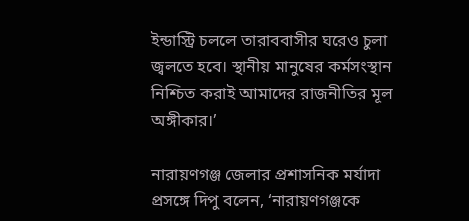ইন্ডাস্ট্রি চললে তারাববাসীর ঘরেও চুলা জ্বলতে হবে। স্থানীয় মানুষের কর্মসংস্থান নিশ্চিত করাই আমাদের রাজনীতির মূল অঙ্গীকার।’

নারায়ণগঞ্জ জেলার প্রশাসনিক মর্যাদা প্রসঙ্গে দিপু বলেন, ‘নারায়ণগঞ্জকে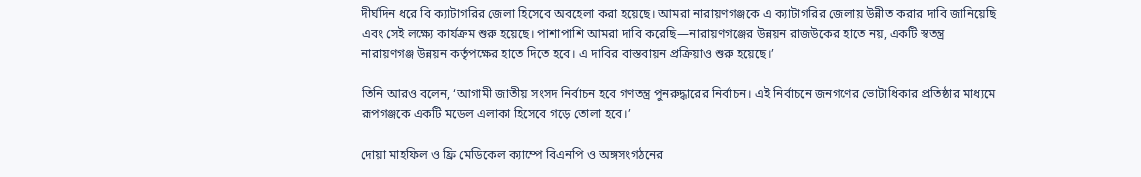দীর্ঘদিন ধরে বি ক্যাটাগরির জেলা হিসেবে অবহেলা করা হয়েছে। আমরা নারায়ণগঞ্জকে এ ক্যাটাগরির জেলায় উন্নীত করার দাবি জানিয়েছি এবং সেই লক্ষ্যে কার্যক্রম শুরু হয়েছে। পাশাপাশি আমরা দাবি করেছি—নারায়ণগঞ্জের উন্নয়ন রাজউকের হাতে নয়, একটি স্বতন্ত্র নারায়ণগঞ্জ উন্নয়ন কর্তৃপক্ষের হাতে দিতে হবে। এ দাবির বাস্তবায়ন প্রক্রিয়াও শুরু হয়েছে।’

তিনি আরও বলেন, ‘আগামী জাতীয় সংসদ নির্বাচন হবে গণতন্ত্র পুনরুদ্ধারের নির্বাচন। এই নির্বাচনে জনগণের ভোটাধিকার প্রতিষ্ঠার মাধ্যমে রূপগঞ্জকে একটি মডেল এলাকা হিসেবে গড়ে তোলা হবে।’

দোয়া মাহফিল ও ফ্রি মেডিকেল ক্যাম্পে বিএনপি ও অঙ্গসংগঠনের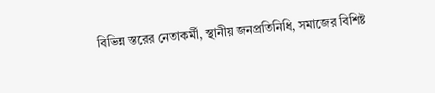বিভিন্ন স্তরের নেতাকর্মী, স্থানীয় জনপ্রতিনিধি, সমাজের বিশিষ্ট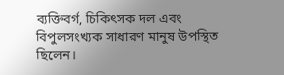ব্যক্তিবর্গ, চিকিৎসক দল এবং বিপুলসংখ্যক সাধারণ মানুষ উপস্থিত ছিলেন।